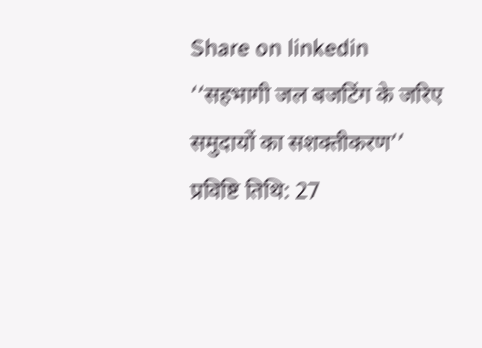Share on linkedin
‘‘सहभागी जल बजटिंग के जरिए समुदायों का सशक्तीकरण’’
प्रविष्टि तिथि: 27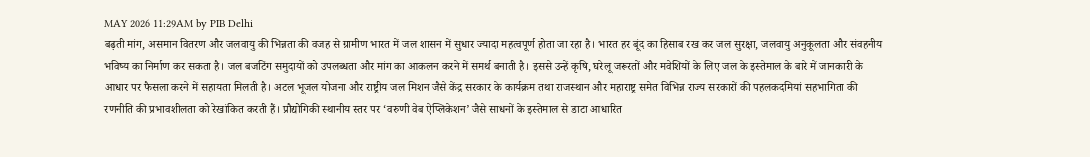MAY 2026 11:29AM by PIB Delhi
बढ़ती मांग, असमान वितरण और जलवायु की भिन्नता की वजह से ग्रामीण भारत में जल शासन में सुधार ज्यादा महत्वपूर्ण होता जा रहा है। भारत हर बूंद का हिसाब रख कर जल सुरक्षा, जलवायु अनुकूलता और संवहनीय भविष्य का निर्माण कर सकता है। जल बजटिंग समुदायों को उपलब्धता और मांग का आकलन करने में समर्थ बनाती है। इससे उन्हें कृषि, घरेलू जरूरतों और मवेशियों के लिए जल के इस्तेमाल के बारे में जानकारी के आधार पर फैसला करने में सहायता मिलती है। अटल भूजल योजना और राष्ट्रीय जल मिशन जैसे केंद्र सरकार के कार्यक्रम तथा राजस्थान और महाराष्ट्र समेत विभिन्न राज्य सरकारों की पहलकदमियां सहभागिता की रणनीति की प्रभावशीलता को रेखांकित करती हैं। प्रौद्योगिकी स्थानीय स्तर पर ‘वरुणी वेब ऐप्लिकेशन’ जैसे साधनों के इस्तेमाल से डाटा आधारित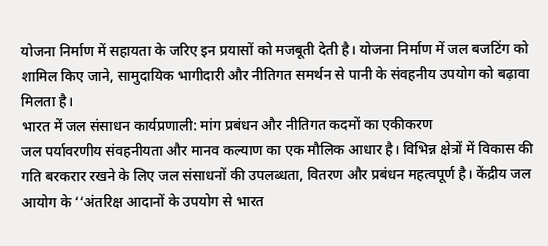योजना निर्माण में सहायता के जरिए इन प्रयासों को मजबूती देती है। योजना निर्माण में जल बजटिंग को शामिल किए जाने, सामुदायिक भागीदारी और नीतिगत समर्थन से पानी के संवहनीय उपयोग को बढ़ावा मिलता है।
भारत में जल संसाधन कार्यप्रणाली: मांग प्रबंधन और नीतिगत कदमों का एकीकरण
जल पर्यावरणीय संवहनीयता और मानव कल्याण का एक मौलिक आधार है। विभिन्न क्षेत्रों में विकास की गति बरकरार रखने के लिए जल संसाधनों की उपलब्धता, वितरण और प्रबंधन महत्वपूर्ण है। केंद्रीय जल आयोग के ‘‘अंतरिक्ष आदानों के उपयोग से भारत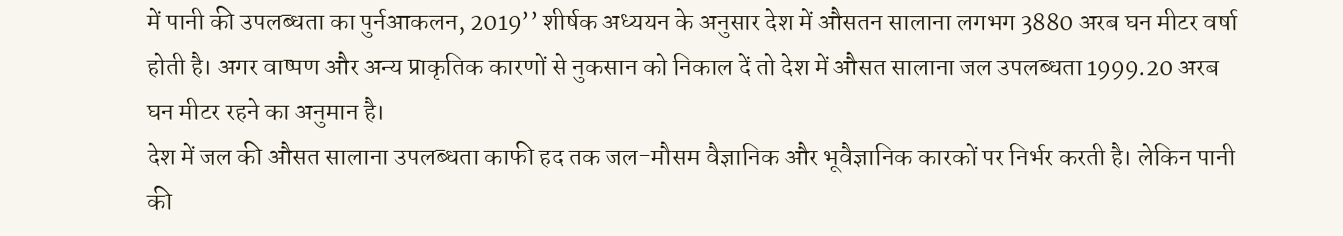में पानी की उपलब्धता का पुर्नआकलन, 2019’’ शीर्षक अध्ययन के अनुसार देश में औसतन सालाना लगभग 3880 अरब घन मीटर वर्षा होती है। अगर वाष्पण और अन्य प्राकृतिक कारणों से नुकसान को निकाल दें तो देश में औसत सालाना जल उपलब्धता 1999.20 अरब घन मीटर रहने का अनुमान है।
देश में जल की औसत सालाना उपलब्धता काफी हद तक जल-मौसम वैज्ञानिक और भूवैज्ञानिक कारकों पर निर्भर करती है। लेकिन पानी की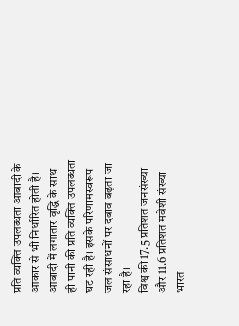प्रति व्यक्ति उपलब्धता आबादी के आकार से भी निर्धारित होती है। आबादी में लगातार वृद्धि के साथ ही पानी की प्रति व्यक्ति उपलब्धता घट रही है। इसके परिणामस्वरूप जल संसाधनों पर दबाव बढ़ता जा रहा है।
विश्व की 17.5 प्रतिशत जनसंख्या और 11.6 प्रतिशत मवेशी संख्या भारत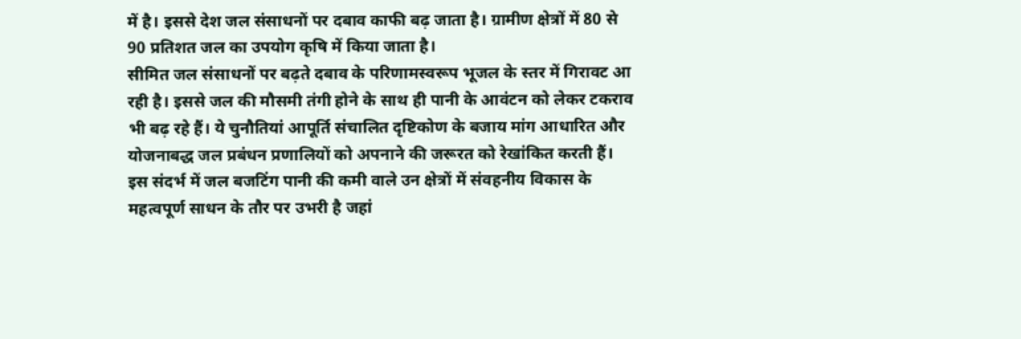में है। इससे देश जल संसाधनों पर दबाव काफी बढ़ जाता है। ग्रामीण क्षेत्रों में 80 से 90 प्रतिशत जल का उपयोग कृषि में किया जाता है।
सीमित जल संसाधनों पर बढ़ते दबाव के परिणामस्वरूप भूजल के स्तर में गिरावट आ रही है। इससे जल की मौसमी तंगी होने के साथ ही पानी के आवंटन को लेकर टकराव भी बढ़ रहे हैं। ये चुनौतियां आपूर्ति संचालित दृष्टिकोण के बजाय मांग आधारित और योजनाबद्ध जल प्रबंधन प्रणालियों को अपनाने की जरूरत को रेखांकित करती हैं। इस संदर्भ में जल बजटिंग पानी की कमी वाले उन क्षेत्रों में संवहनीय विकास के महत्वपूर्ण साधन के तौर पर उभरी है जहां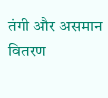तंगी और असमान वितरण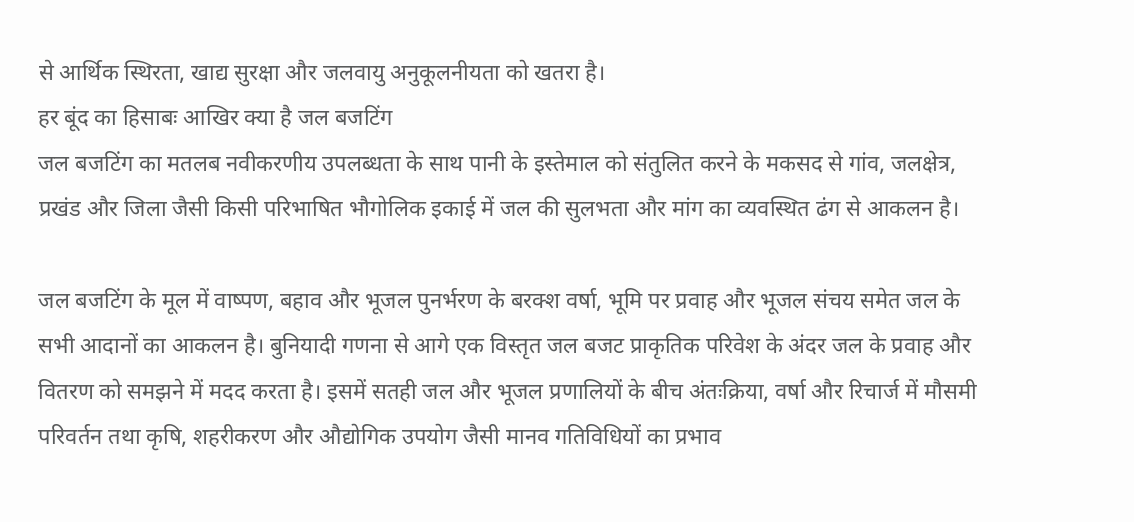से आर्थिक स्थिरता, खाद्य सुरक्षा और जलवायु अनुकूलनीयता को खतरा है।
हर बूंद का हिसाबः आखिर क्या है जल बजटिंग
जल बजटिंग का मतलब नवीकरणीय उपलब्धता के साथ पानी के इस्तेमाल को संतुलित करने के मकसद से गांव, जलक्षेत्र, प्रखंड और जिला जैसी किसी परिभाषित भौगोलिक इकाई में जल की सुलभता और मांग का व्यवस्थित ढंग से आकलन है।

जल बजटिंग के मूल में वाष्पण, बहाव और भूजल पुनर्भरण के बरक्श वर्षा, भूमि पर प्रवाह और भूजल संचय समेत जल के सभी आदानों का आकलन है। बुनियादी गणना से आगे एक विस्तृत जल बजट प्राकृतिक परिवेश के अंदर जल के प्रवाह और वितरण को समझने में मदद करता है। इसमें सतही जल और भूजल प्रणालियों के बीच अंतःक्रिया, वर्षा और रिचार्ज में मौसमी परिवर्तन तथा कृषि, शहरीकरण और औद्योगिक उपयोग जैसी मानव गतिविधियों का प्रभाव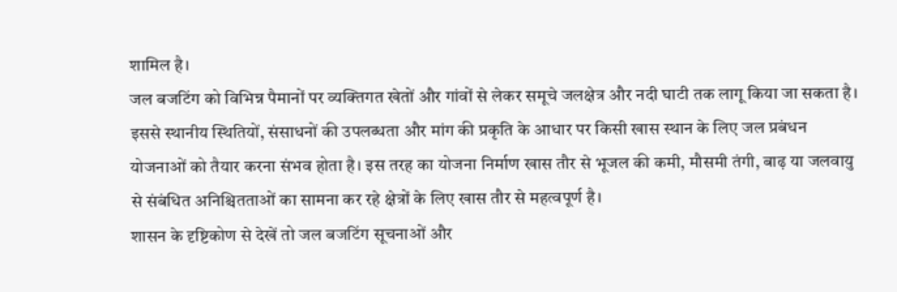शामिल है।
जल बजटिंग को विभिन्न पैमानों पर व्यक्तिगत खेतों और गांवों से लेकर समूचे जलक्षेत्र और नदी घाटी तक लागू किया जा सकता है। इससे स्थानीय स्थितियों, संसाधनों की उपलब्धता और मांग की प्रकृति के आधार पर किसी खास स्थान के लिए जल प्रबंधन योजनाओं को तैयार करना संभव होता है। इस तरह का योजना निर्माण खास तौर से भूजल की कमी, मौसमी तंगी, बाढ़ या जलवायु से संबंधित अनिश्चितताओं का सामना कर रहे क्षेत्रों के लिए खास तौर से महत्वपूर्ण है।
शासन के दृष्टिकोण से देखें तो जल बजटिंग सूचनाओं और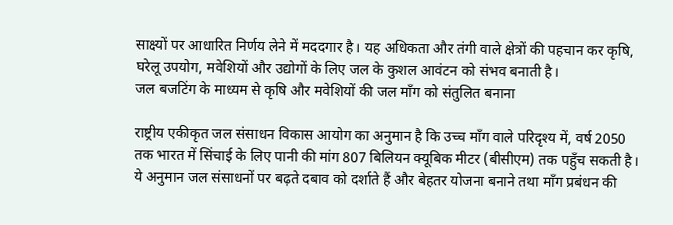साक्ष्यों पर आधारित निर्णय लेने में मददगार है। यह अधिकता और तंगी वाले क्षेत्रों की पहचान कर कृषि, घरेलू उपयोग, मवेशियों और उद्योगों के लिए जल के कुशल आवंटन को संभव बनाती है।
जल बजटिंग के माध्यम से कृषि और मवेशियों की जल माँग को संतुलित बनाना

राष्ट्रीय एकीकृत जल संसाधन विकास आयोग का अनुमान है कि उच्च माँग वाले परिदृश्य में, वर्ष 2050 तक भारत में सिंचाई के लिए पानी की मांग 807 बिलियन क्यूबिक मीटर (बीसीएम) तक पहुँच सकती है। ये अनुमान जल संसाधनों पर बढ़ते दबाव को दर्शाते हैं और बेहतर योजना बनाने तथा माँग प्रबंधन की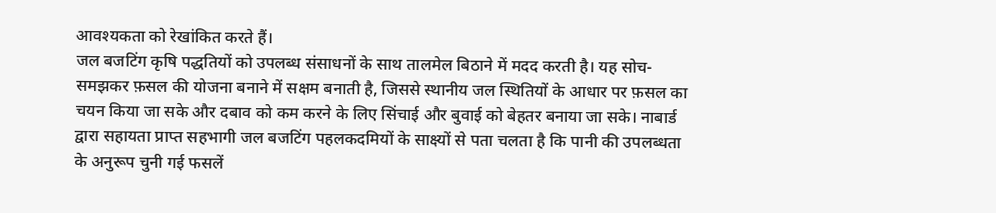आवश्यकता को रेखांकित करते हैं।
जल बजटिंग कृषि पद्धतियों को उपलब्ध संसाधनों के साथ तालमेल बिठाने में मदद करती है। यह सोच-समझकर फ़सल की योजना बनाने में सक्षम बनाती है, जिससे स्थानीय जल स्थितियों के आधार पर फ़सल का चयन किया जा सके और दबाव को कम करने के लिए सिंचाई और बुवाई को बेहतर बनाया जा सके। नाबार्ड द्वारा सहायता प्राप्त सहभागी जल बजटिंग पहलकदमियों के साक्ष्यों से पता चलता है कि पानी की उपलब्धता के अनुरूप चुनी गई फसलें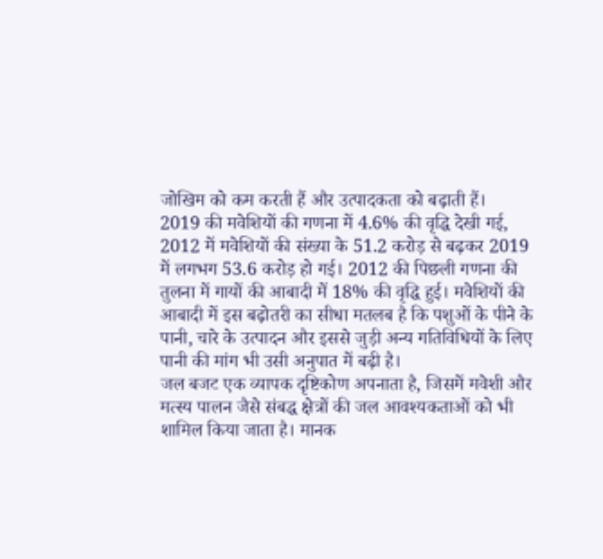जोखिम को कम करती हैं और उत्पादकता को बढ़ाती हैं।
2019 की मवेशियों की गणना में 4.6% की वृद्धि देखी गई, 2012 में मवेशियों की संख्या के 51.2 करोड़ से बढ़कर 2019 में लगभग 53.6 करोड़ हो गई। 2012 की पिछली गणना की तुलना में गायों की आबादी में 18% की वृद्धि हुई। मवेशियों की आबादी में इस बढ़ोतरी का सीधा मतलब है कि पशुओं के पीने के पानी, चारे के उत्पादन और इससे जुड़ी अन्य गतिविधियों के लिए पानी की मांग भी उसी अनुपात में बढ़ी है।
जल बजट एक व्यापक दृष्टिकोण अपनाता है, जिसमें मवेशी और मत्स्य पालन जैसे संबद्ध क्षेत्रों की जल आवश्यकताओं को भी शामिल किया जाता है। मानक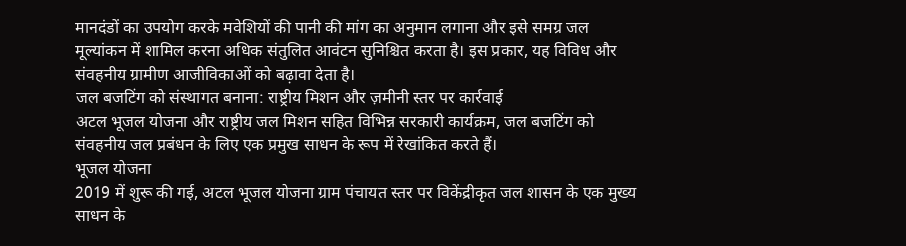मानदंडों का उपयोग करके मवेशियों की पानी की मांग का अनुमान लगाना और इसे समग्र जल मूल्यांकन में शामिल करना अधिक संतुलित आवंटन सुनिश्चित करता है। इस प्रकार, यह विविध और संवहनीय ग्रामीण आजीविकाओं को बढ़ावा देता है।
जल बजटिंग को संस्थागत बनाना: राष्ट्रीय मिशन और ज़मीनी स्तर पर कार्रवाई
अटल भूजल योजना और राष्ट्रीय जल मिशन सहित विभिन्न सरकारी कार्यक्रम, जल बजटिंग को संवहनीय जल प्रबंधन के लिए एक प्रमुख साधन के रूप में रेखांकित करते हैं।
भूजल योजना
2019 में शुरू की गई, अटल भूजल योजना ग्राम पंचायत स्तर पर विकेंद्रीकृत जल शासन के एक मुख्य साधन के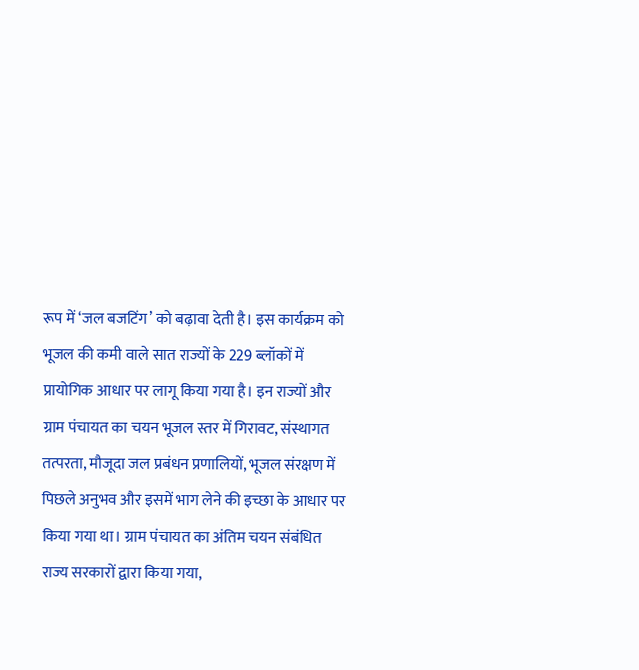रूप में ‘जल बजटिंग’ को बढ़ावा देती है। इस कार्यक्रम को भूजल की कमी वाले सात राज्यों के 229 ब्लॉकों में प्रायोगिक आधार पर लागू किया गया है। इन राज्यों और ग्राम पंचायत का चयन भूजल स्तर में गिरावट, संस्थागत तत्परता, मौजूदा जल प्रबंधन प्रणालियों, भूजल संरक्षण में पिछले अनुभव और इसमें भाग लेने की इच्छा के आधार पर किया गया था। ग्राम पंचायत का अंतिम चयन संबंधित राज्य सरकारों द्वारा किया गया,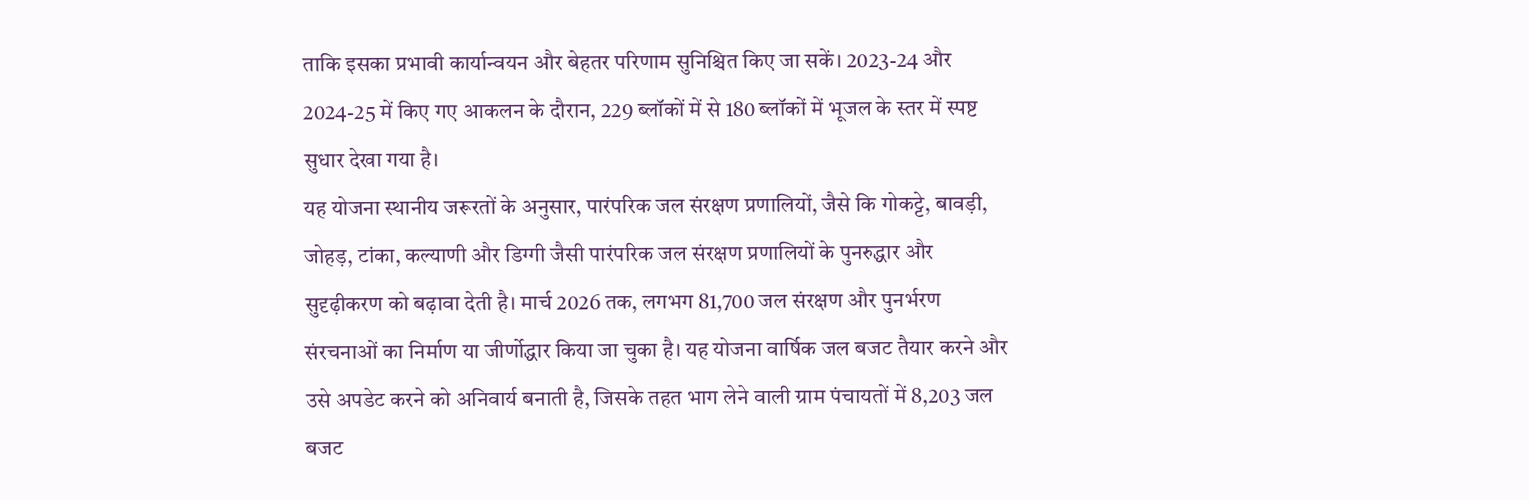ताकि इसका प्रभावी कार्यान्वयन और बेहतर परिणाम सुनिश्चित किए जा सकें। 2023-24 और 2024-25 में किए गए आकलन के दौरान, 229 ब्लॉकों में से 180 ब्लॉकों में भूजल के स्तर में स्पष्ट सुधार देखा गया है।
यह योजना स्थानीय जरूरतों के अनुसार, पारंपरिक जल संरक्षण प्रणालियों, जैसे कि गोकट्टे, बावड़ी, जोहड़, टांका, कल्याणी और डिग्गी जैसी पारंपरिक जल संरक्षण प्रणालियों के पुनरुद्धार और सुदृढ़ीकरण को बढ़ावा देती है। मार्च 2026 तक, लगभग 81,700 जल संरक्षण और पुनर्भरण संरचनाओं का निर्माण या जीर्णोद्धार किया जा चुका है। यह योजना वार्षिक जल बजट तैयार करने और उसे अपडेट करने को अनिवार्य बनाती है, जिसके तहत भाग लेने वाली ग्राम पंचायतों में 8,203 जल बजट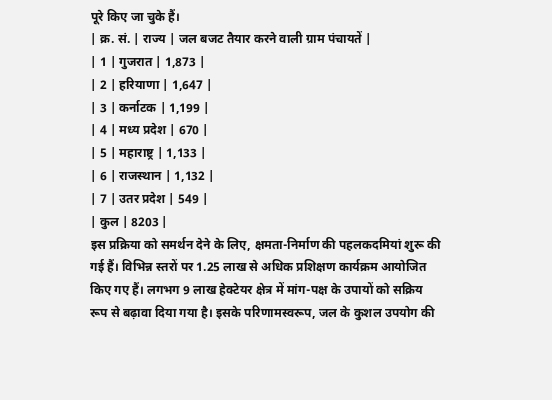पूरे किए जा चुके हैं।
| क्र. सं. | राज्य | जल बजट तैयार करने वाली ग्राम पंचायतें |
| 1 | गुजरात | 1,873 |
| 2 | हरियाणा | 1,647 |
| 3 | कर्नाटक | 1,199 |
| 4 | मध्य प्रदेश | 670 |
| 5 | महाराष्ट्र | 1,133 |
| 6 | राजस्थान | 1,132 |
| 7 | उतर प्रदेश | 549 |
| कुल | 8203 |
इस प्रक्रिया को समर्थन देने के लिए, क्षमता-निर्माण की पहलकदमियां शुरू की गई हैं। विभिन्न स्तरों पर 1.25 लाख से अधिक प्रशिक्षण कार्यक्रम आयोजित किए गए हैं। लगभग 9 लाख हेक्टेयर क्षेत्र में मांग-पक्ष के उपायों को सक्रिय रूप से बढ़ावा दिया गया है। इसके परिणामस्वरूप, जल के कुशल उपयोग की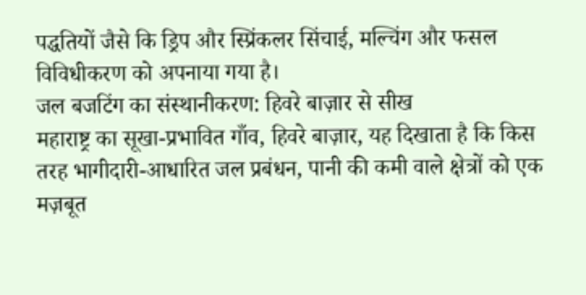पद्धतियों जैसे कि ड्रिप और स्प्रिंकलर सिंचाई, मल्चिंग और फसल विविधीकरण को अपनाया गया है।
जल बजटिंग का संस्थानीकरण: हिवरे बाज़ार से सीख
महाराष्ट्र का सूखा-प्रभावित गाँव, हिवरे बाज़ार, यह दिखाता है कि किस तरह भागीदारी-आधारित जल प्रबंधन, पानी की कमी वाले क्षेत्रों को एक मज़बूत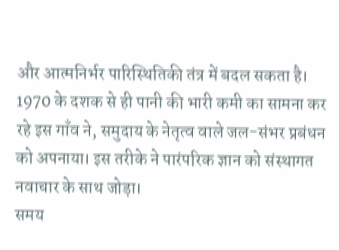और आत्मनिर्भर पारिस्थितिकी तंत्र में बदल सकता है। 1970 के दशक से ही पानी की भारी कमी का सामना कर रहे इस गाँव ने, समुदाय के नेतृत्व वाले जल-संभर प्रबंधन को अपनाया। इस तरीके ने पारंपरिक ज्ञान को संस्थागत नवाचार के साथ जोड़ा।
समय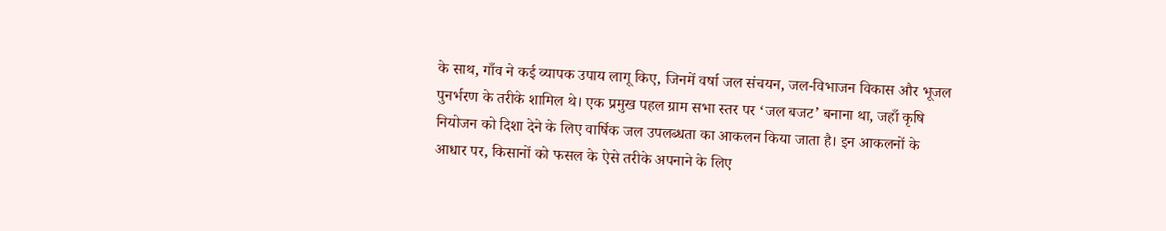के साथ, गाँव ने कई व्यापक उपाय लागू किए, जिनमें वर्षा जल संचयन, जल-विभाजन विकास और भूजल पुनर्भरण के तरीके शामिल थे। एक प्रमुख पहल ग्राम सभा स्तर पर ‘जल बजट’ बनाना था, जहाँ कृषि नियोजन को दिशा देने के लिए वार्षिक जल उपलब्धता का आकलन किया जाता है। इन आकलनों के आधार पर, किसानों को फसल के ऐसे तरीके अपनाने के लिए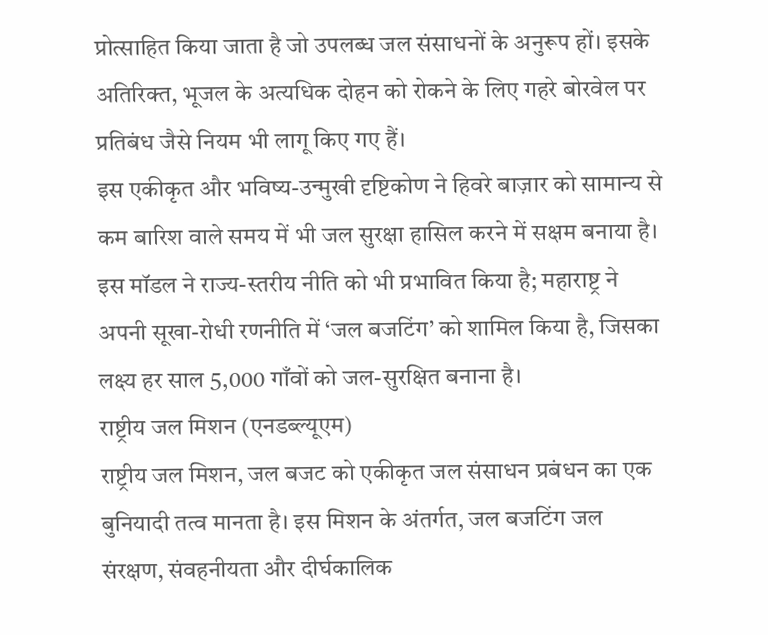प्रोत्साहित किया जाता है जो उपलब्ध जल संसाधनों के अनुरूप हों। इसके अतिरिक्त, भूजल के अत्यधिक दोहन को रोकने के लिए गहरे बोरवेल पर प्रतिबंध जैसे नियम भी लागू किए गए हैं।
इस एकीकृत और भविष्य-उन्मुखी दृष्टिकोण ने हिवरे बाज़ार को सामान्य से कम बारिश वाले समय में भी जल सुरक्षा हासिल करने में सक्षम बनाया है। इस मॉडल ने राज्य-स्तरीय नीति को भी प्रभावित किया है; महाराष्ट्र ने अपनी सूखा-रोधी रणनीति में ‘जल बजटिंग’ को शामिल किया है, जिसका लक्ष्य हर साल 5,000 गाँवों को जल-सुरक्षित बनाना है।
राष्ट्रीय जल मिशन (एनडब्ल्यूएम)
राष्ट्रीय जल मिशन, जल बजट को एकीकृत जल संसाधन प्रबंधन का एक बुनियादी तत्व मानता है। इस मिशन के अंतर्गत, जल बजटिंग जल संरक्षण, संवहनीयता और दीर्घकालिक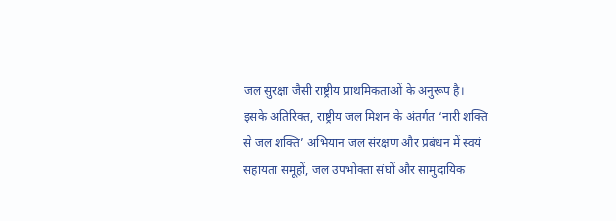जल सुरक्षा जैसी राष्ट्रीय प्राथमिकताओं के अनुरूप है।
इसके अतिरिक्त, राष्ट्रीय जल मिशन के अंतर्गत ‘नारी शक्ति से जल शक्ति’ अभियान जल संरक्षण और प्रबंधन में स्वयं सहायता समूहों, जल उपभोक्ता संघों और सामुदायिक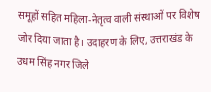समूहों सहित महिला-नेतृत्व वाली संस्थाओं पर विशेष जोर दिया जाता है। उदाहरण के लिए, उत्तराखंड के उधम सिंह नगर जिले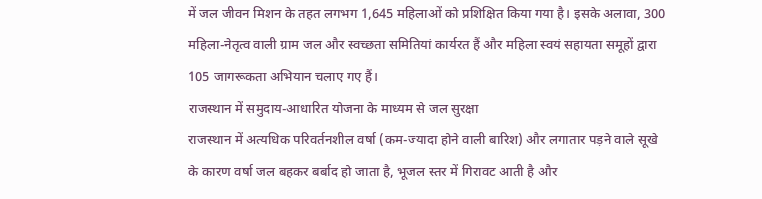में जल जीवन मिशन के तहत लगभग 1,645 महिलाओं को प्रशिक्षित किया गया है। इसके अलावा, 300 महिला-नेतृत्व वाली ग्राम जल और स्वच्छता समितियां कार्यरत हैं और महिला स्वयं सहायता समूहों द्वारा 105 जागरूकता अभियान चलाए गए हैं।
राजस्थान में समुदाय-आधारित योजना के माध्यम से जल सुरक्षा
राजस्थान में अत्यधिक परिवर्तनशील वर्षा (कम-ज्यादा होने वाली बारिश) और लगातार पड़ने वाले सूखे के कारण वर्षा जल बहकर बर्बाद हो जाता है, भूजल स्तर में गिरावट आती है और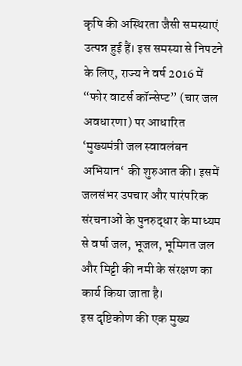कृषि की अस्थिरता जैसी समस्याएं उत्पन्न हुई हैं। इस समस्या से निपटने के लिए, राज्य ने वर्ष 2016 में “फोर वाटर्स कॉन्सेप्ट” (चार जल अवधारणा) पर आधारित ‘मुख्यमंत्री जल स्वावलंबन अभियान‘ की शुरुआत की। इसमें जलसंभर उपचार और पारंपरिक संरचनाओं के पुनरुद्धार के माध्यम से वर्षा जल, भूजल, भूमिगत जल और मिट्टी की नमी के संरक्षण का कार्य किया जाता है।
इस दृष्टिकोण की एक मुख्य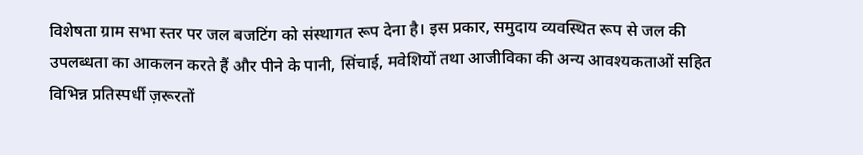विशेषता ग्राम सभा स्तर पर जल बजटिंग को संस्थागत रूप देना है। इस प्रकार, समुदाय व्यवस्थित रूप से जल की उपलब्धता का आकलन करते हैं और पीने के पानी, सिंचाई, मवेशियों तथा आजीविका की अन्य आवश्यकताओं सहित विभिन्न प्रतिस्पर्धी ज़रूरतों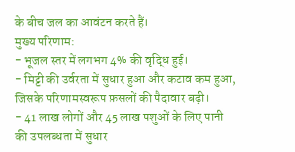के बीच जल का आवंटन करते हैं।
मुख्य परिणाम:
- भूजल स्तर में लगभग 4% की वृद्धि हुई।
- मिट्टी की उर्वरता में सुधार हुआ और कटाव कम हुआ, जिसके परिणामस्वरूप फ़सलों की पैदावार बढ़ी।
- 41 लाख लोगों और 45 लाख पशुओं के लिए पानी की उपलब्धता में सुधार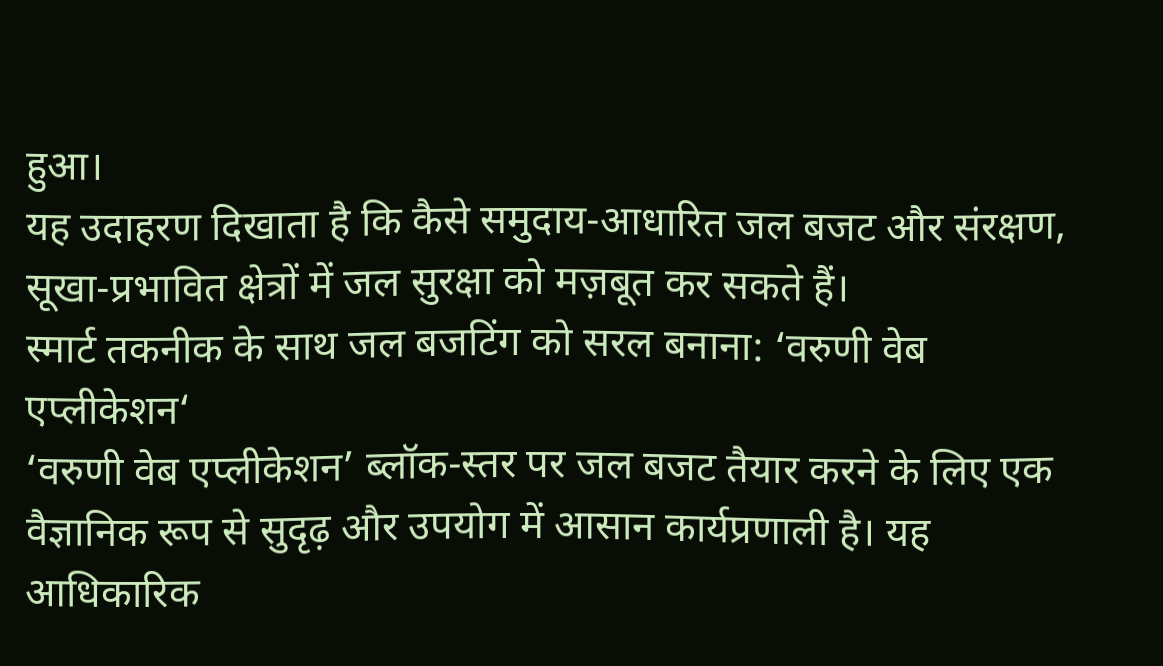हुआ।
यह उदाहरण दिखाता है कि कैसे समुदाय-आधारित जल बजट और संरक्षण, सूखा-प्रभावित क्षेत्रों में जल सुरक्षा को मज़बूत कर सकते हैं।
स्मार्ट तकनीक के साथ जल बजटिंग को सरल बनाना: ‘वरुणी वेब एप्लीकेशन‘
‘वरुणी वेब एप्लीकेशन’ ब्लॉक-स्तर पर जल बजट तैयार करने के लिए एक वैज्ञानिक रूप से सुदृढ़ और उपयोग में आसान कार्यप्रणाली है। यह आधिकारिक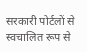सरकारी पोर्टलों से स्वचालित रूप से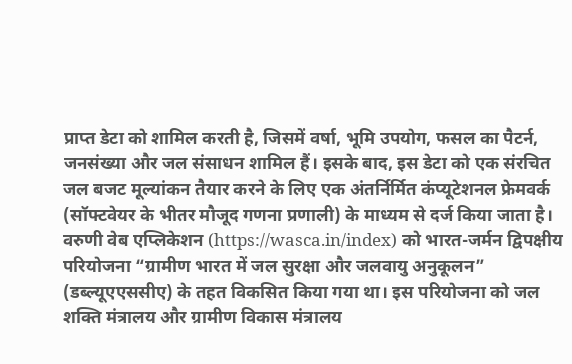प्राप्त डेटा को शामिल करती है, जिसमें वर्षा, भूमि उपयोग, फसल का पैटर्न, जनसंख्या और जल संसाधन शामिल हैं। इसके बाद, इस डेटा को एक संरचित जल बजट मूल्यांकन तैयार करने के लिए एक अंतर्निर्मित कंप्यूटेशनल फ्रेमवर्क (सॉफ्टवेयर के भीतर मौजूद गणना प्रणाली) के माध्यम से दर्ज किया जाता है। वरुणी वेब एप्लिकेशन (https://wasca.in/index) को भारत-जर्मन द्विपक्षीय परियोजना “ग्रामीण भारत में जल सुरक्षा और जलवायु अनुकूलन” (डब्ल्यूएएससीए) के तहत विकसित किया गया था। इस परियोजना को जल शक्ति मंत्रालय और ग्रामीण विकास मंत्रालय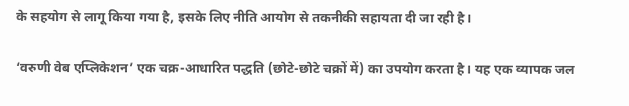के सहयोग से लागू किया गया है, इसके लिए नीति आयोग से तकनीकी सहायता दी जा रही है।

‘वरुणी वेब एप्लिकेशन’ एक चक्र-आधारित पद्धति (छोटे-छोटे चक्रों में) का उपयोग करता है। यह एक व्यापक जल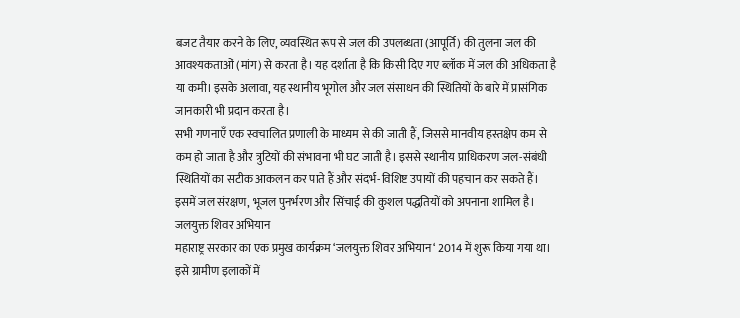बजट तैयार करने के लिए, व्यवस्थित रूप से जल की उपलब्धता (आपूर्ति) की तुलना जल की आवश्यकताओं (मांग) से करता है। यह दर्शाता है कि किसी दिए गए ब्लॉक में जल की अधिकता है या कमी। इसके अलावा, यह स्थानीय भूगोल और जल संसाधन की स्थितियों के बारे में प्रासंगिक जानकारी भी प्रदान करता है।
सभी गणनाएँ एक स्वचालित प्रणाली के माध्यम से की जाती हैं, जिससे मानवीय हस्तक्षेप कम से कम हो जाता है और त्रुटियों की संभावना भी घट जाती है। इससे स्थानीय प्राधिकरण जल-संबंधी स्थितियों का सटीक आकलन कर पाते हैं और संदर्भ-विशिष्ट उपायों की पहचान कर सकते हैं। इसमें जल संरक्षण, भूजल पुनर्भरण और सिंचाई की कुशल पद्धतियों को अपनाना शामिल है।
जलयुक्त शिवर अभियान
महाराष्ट्र सरकार का एक प्रमुख कार्यक्रम ‘जलयुक्त शिवर अभियान‘ 2014 में शुरू किया गया था। इसे ग्रामीण इलाकों में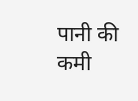पानी की कमी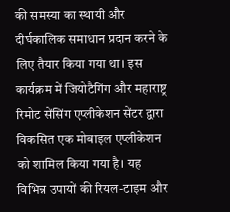की समस्या का स्थायी और दीर्घकालिक समाधान प्रदान करने के लिए तैयार किया गया था। इस कार्यक्रम में जियोटैगिंग और महाराष्ट्र रिमोट सेंसिंग एप्लीकेशन सेंटर द्वारा विकसित एक मोबाइल एप्लीकेशन को शामिल किया गया है। यह विभिन्न उपायों की रियल-टाइम और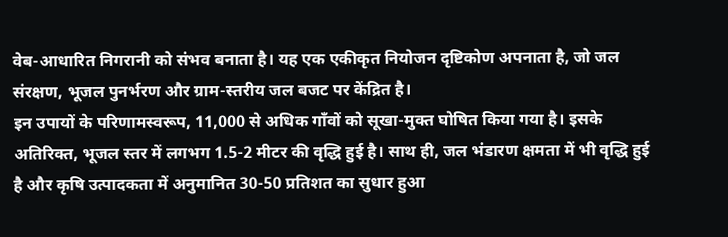वेब-आधारित निगरानी को संभव बनाता है। यह एक एकीकृत नियोजन दृष्टिकोण अपनाता है, जो जल संरक्षण, भूजल पुनर्भरण और ग्राम-स्तरीय जल बजट पर केंद्रित है।
इन उपायों के परिणामस्वरूप, 11,000 से अधिक गाँवों को सूखा-मुक्त घोषित किया गया है। इसके अतिरिक्त, भूजल स्तर में लगभग 1.5-2 मीटर की वृद्धि हुई है। साथ ही, जल भंडारण क्षमता में भी वृद्धि हुई है और कृषि उत्पादकता में अनुमानित 30-50 प्रतिशत का सुधार हुआ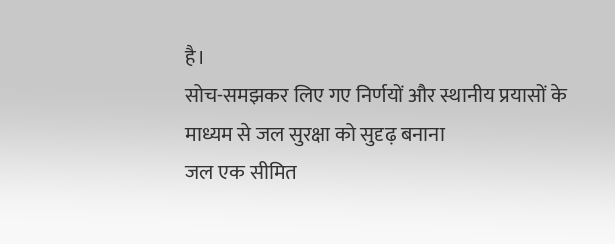है।
सोच-समझकर लिए गए निर्णयों और स्थानीय प्रयासों के माध्यम से जल सुरक्षा को सुदृढ़ बनाना
जल एक सीमित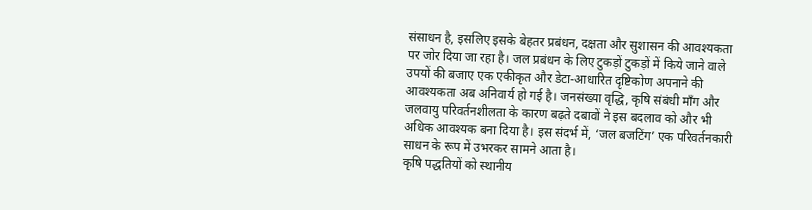संसाधन है, इसलिए इसके बेहतर प्रबंधन, दक्षता और सुशासन की आवश्यकता पर जोर दिया जा रहा है। जल प्रबंधन के लिए टुकड़ों टुकड़ों में किये जाने वाले उपयों की बजाए एक एकीकृत और डेटा-आधारित दृष्टिकोण अपनाने की आवश्यकता अब अनिवार्य हो गई है। जनसंख्या वृद्धि, कृषि संबंधी माँग और जलवायु परिवर्तनशीलता के कारण बढ़ते दबावों ने इस बदलाव को और भी अधिक आवश्यक बना दिया है। इस संदर्भ में, ‘जल बजटिंग’ एक परिवर्तनकारी साधन के रूप में उभरकर सामने आता है।
कृषि पद्धतियों को स्थानीय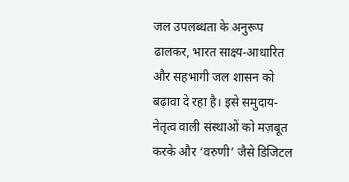जल उपलब्धता के अनुरूप ढालकर, भारत साक्ष्य-आधारित और सहभागी जल शासन को बढ़ावा दे रहा है। इसे समुदाय-नेतृत्व वाली संस्थाओं को मज़बूत करके और ‘वरुणी’ जैसे डिजिटल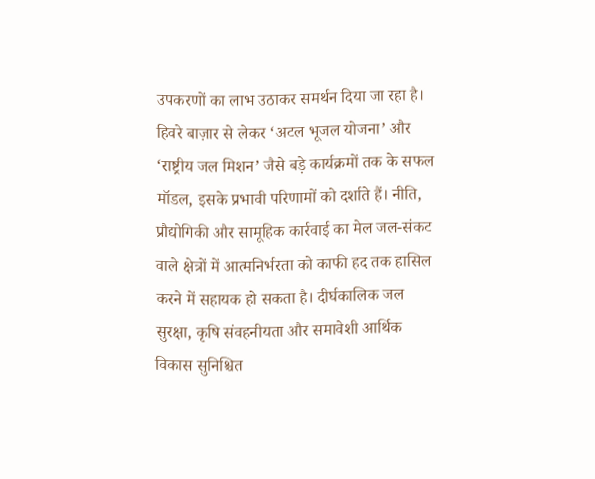उपकरणों का लाभ उठाकर समर्थन दिया जा रहा है। हिवरे बाज़ार से लेकर ‘अटल भूजल योजना’ और ‘राष्ट्रीय जल मिशन’ जैसे बड़े कार्यक्रमों तक के सफल मॉडल, इसके प्रभावी परिणामों को दर्शाते हैं। नीति, प्रौद्योगिकी और सामूहिक कार्रवाई का मेल जल-संकट वाले क्षेत्रों में आत्मनिर्भरता को काफी हद तक हासिल करने में सहायक हो सकता है। दीर्घकालिक जल सुरक्षा, कृषि संवहनीयता और समावेशी आर्थिक विकास सुनिश्चित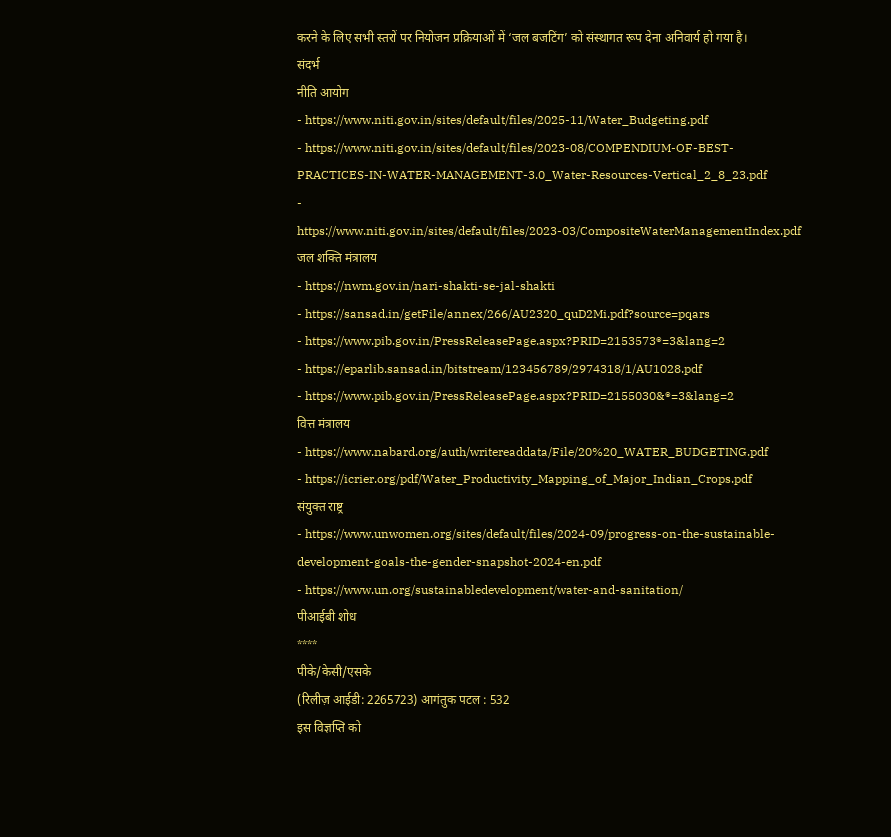करने के लिए सभी स्तरों पर नियोजन प्रक्रियाओं में ‘जल बजटिंग’ को संस्थागत रूप देना अनिवार्य हो गया है।
संदर्भ
नीति आयोग
- https://www.niti.gov.in/sites/default/files/2025-11/Water_Budgeting.pdf
- https://www.niti.gov.in/sites/default/files/2023-08/COMPENDIUM-OF-BEST-PRACTICES-IN-WATER-MANAGEMENT-3.0_Water-Resources-Vertical_2_8_23.pdf
- https://www.niti.gov.in/sites/default/files/2023-03/CompositeWaterManagementIndex.pdf
जल शक्ति मंत्रालय
- https://nwm.gov.in/nari-shakti-se-jal-shakti
- https://sansad.in/getFile/annex/266/AU2320_quD2Mi.pdf?source=pqars
- https://www.pib.gov.in/PressReleasePage.aspx?PRID=2153573®=3&lang=2
- https://eparlib.sansad.in/bitstream/123456789/2974318/1/AU1028.pdf
- https://www.pib.gov.in/PressReleasePage.aspx?PRID=2155030&®=3&lang=2
वित्त मंत्रालय
- https://www.nabard.org/auth/writereaddata/File/20%20_WATER_BUDGETING.pdf
- https://icrier.org/pdf/Water_Productivity_Mapping_of_Major_Indian_Crops.pdf
संयुक्त राष्ट्र
- https://www.unwomen.org/sites/default/files/2024-09/progress-on-the-sustainable-development-goals-the-gender-snapshot-2024-en.pdf
- https://www.un.org/sustainabledevelopment/water-and-sanitation/
पीआईबी शोध
****
पीके/केसी/एसके
(रिलीज़ आईडी: 2265723) आगंतुक पटल : 532
इस विज्ञप्ति को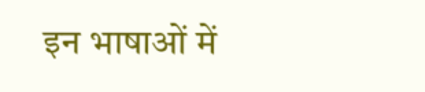इन भाषाओं में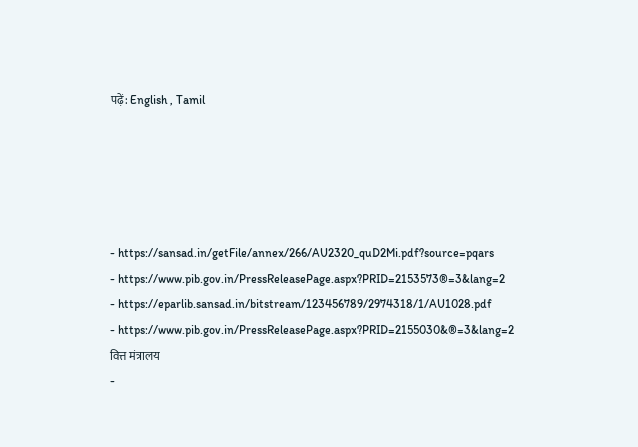पढ़ें: English , Tamil





- https://sansad.in/getFile/annex/266/AU2320_quD2Mi.pdf?source=pqars
- https://www.pib.gov.in/PressReleasePage.aspx?PRID=2153573®=3&lang=2
- https://eparlib.sansad.in/bitstream/123456789/2974318/1/AU1028.pdf
- https://www.pib.gov.in/PressReleasePage.aspx?PRID=2155030&®=3&lang=2
वित्त मंत्रालय
-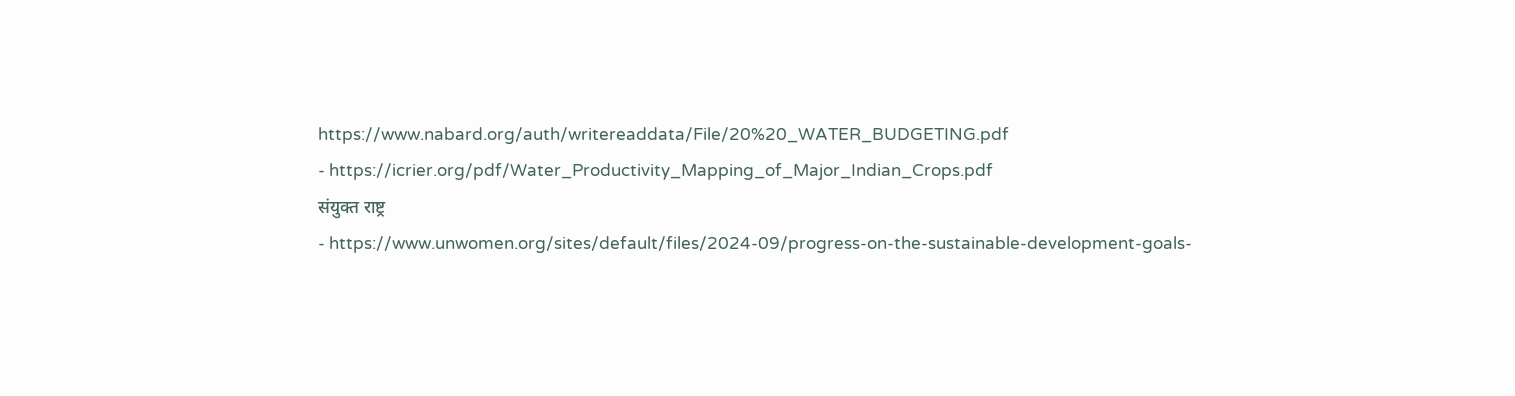https://www.nabard.org/auth/writereaddata/File/20%20_WATER_BUDGETING.pdf
- https://icrier.org/pdf/Water_Productivity_Mapping_of_Major_Indian_Crops.pdf
संयुक्त राष्ट्र
- https://www.unwomen.org/sites/default/files/2024-09/progress-on-the-sustainable-development-goals-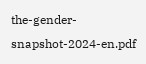the-gender-snapshot-2024-en.pdf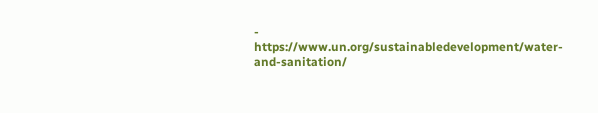- https://www.un.org/sustainabledevelopment/water-and-sanitation/